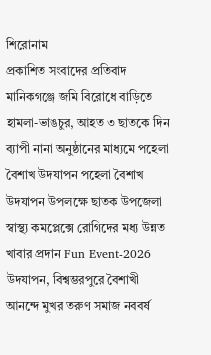শিরোনাম
প্রকাশিত সংবাদের প্রতিবাদ মানিকগঞ্জে জমি বিরোধে বাড়িতে হামলা-ভাঙচুর, আহত ৩ ছাতকে দিন ব্যাপী নানা অনুষ্ঠানের মাধ্যমে পহেলা বৈশাখ উদযাপন পহেলা বৈশাখ উদযাপন উপলক্ষে ছাতক উপজেলা স্বাস্থ্য কমপ্লেক্সে রোগিদের মধ্য উন্নত খাবার প্রদান Fun Event-2026 উদযাপন, বিশ্বম্ভরপুরে বৈশাখী আনন্দে মুখর তরুণ সমাজ নববর্ষ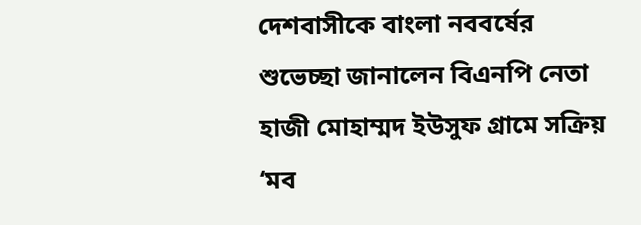দেশবাসীকে বাংলা নববর্ষের শুভেচ্ছা জানালেন বিএনপি নেতা হাজী মোহাম্মদ ইউসুফ গ্রামে সক্রিয় ‘মব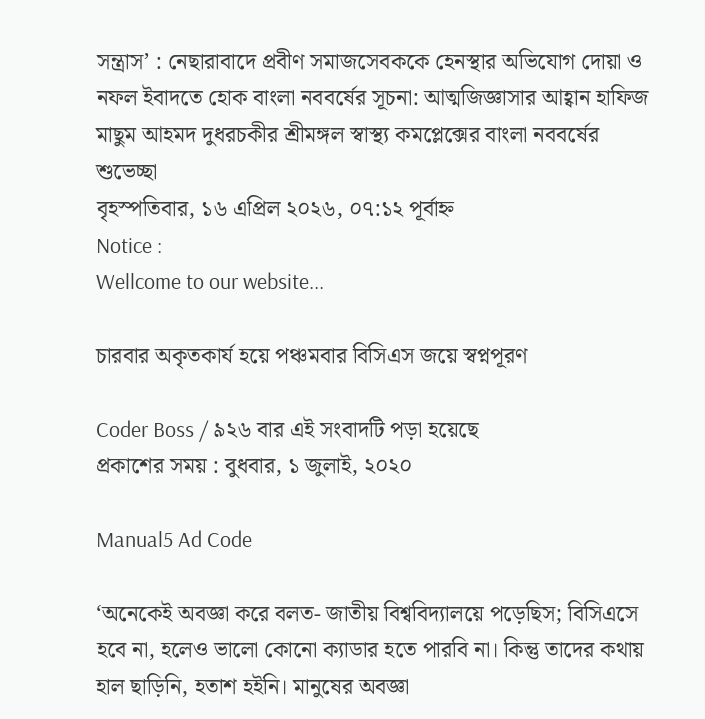সন্ত্রাস’ : নেছারাবাদে প্রবীণ সমাজসেবককে হেনস্থার অভিযোগ দোয়া ও নফল ইবাদতে হোক বাংলা নববর্ষের সূচনা: আত্মজিজ্ঞাসার আহ্বান হাফিজ মাছুম আহমদ দুধরচকীর শ্রীমঙ্গল স্বাস্থ্য কমপ্লেক্সের বাংলা নববর্ষের শুভেচ্ছা
বৃহস্পতিবার, ১৬ এপ্রিল ২০২৬, ০৭:১২ পূর্বাহ্ন
Notice :
Wellcome to our website...

চারবার অকৃতকার্য হয়ে পঞ্চমবার বিসিএস জয়ে স্বপ্নপূরণ

Coder Boss / ৯২৬ বার এই সংবাদটি পড়া হয়েছে
প্রকাশের সময় : বুধবার, ১ জুলাই, ২০২০

Manual5 Ad Code

‘অনেকেই অবজ্ঞা করে বলত- জাতীয় বিশ্ববিদ্যালয়ে পড়েছিস; বিসিএসে হবে না, হলেও ভালো কোনো ক্যাডার হতে পারবি না। কিন্তু তাদের কথায় হাল ছাড়িনি, হতাশ হইনি। মানুষের অবজ্ঞা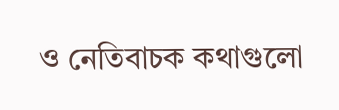ও নেতিবাচক কথাগুলো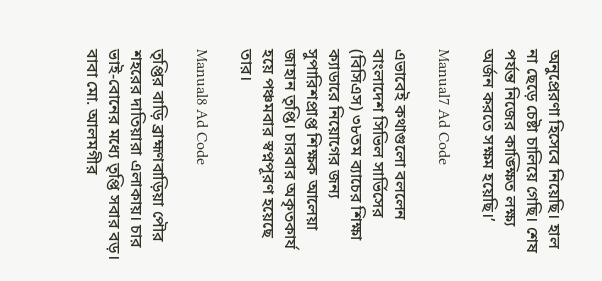অনুপ্রেরণা হিসেবে নিয়েছি। হাল না ছেড়ে চেষ্টা চালিয়ে গেছি। শেষ পর্যন্ত নিজের কাঙ্ক্ষিত লক্ষ্য অর্জন করতে সক্ষম হয়েছি।’

Manual7 Ad Code

এভাবেই কথাগুলো বললেন বাংলাদেশ সিভিল সার্ভিসের (বিসিএস) ৩৮তম ব্যাচের শিক্ষা ক্যাডারে নিয়োগের জন্য সুপারিশপ্রাপ্ত শিক্ষক আলেয়া জাহান তৃপ্তি। চারবার অকৃতকার্য হয়ে পঞ্চমবার স্বপ্নপূরণ হয়েছে তার।

Manual8 Ad Code

তৃপ্তির বাড়ি ব্রাহ্মণবাড়িয়া পৌর শহরের দাতিয়ারা এলাকায়। চার ভাই-বোনের মধ্যে তৃপ্তি সবার বড়। বাবা মো. আলমগীর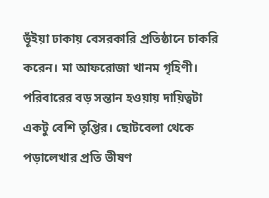ভূঁইয়া ঢাকায় বেসরকারি প্রতিষ্ঠানে চাকরি করেন। মা আফরোজা খানম গৃহিণী। পরিবারের বড় সন্তান হওয়ায় দায়িত্বটা একটু বেশি তৃপ্তির। ছোটবেলা থেকে পড়ালেখার প্রতি ভীষণ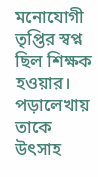মনোযোগী তৃপ্তির স্বপ্ন ছিল শিক্ষক হওয়ার। পড়ালেখায় তাকে উৎসাহ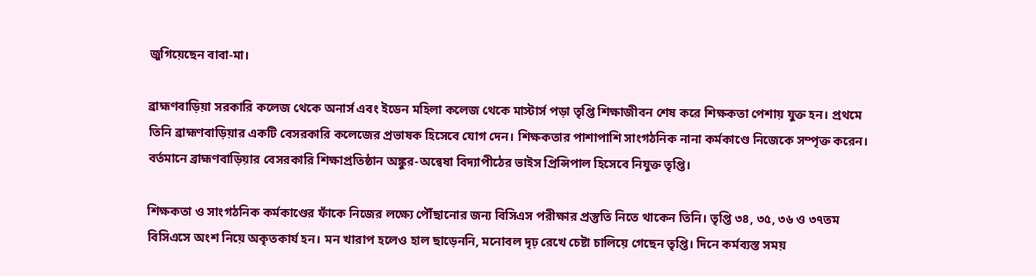জুগিয়েছেন বাবা-মা।

ব্রাহ্মণবাড়িয়া সরকারি কলেজ থেকে অনার্স এবং ইডেন মহিলা কলেজ থেকে মাস্টার্স পড়া তৃপ্তি শিক্ষাজীবন শেষ করে শিক্ষকতা পেশায় যুক্ত হন। প্রথমে তিনি ব্রাহ্মণবাড়িয়ার একটি বেসরকারি কলেজের প্রভাষক হিসেবে যোগ দেন। শিক্ষকতার পাশাপাশি সাংগঠনিক নানা কর্মকাণ্ডে নিজেকে সম্পৃক্ত করেন। বর্তমানে ব্রাহ্মণবাড়িয়ার বেসরকারি শিক্ষাপ্রতিষ্ঠান অঙ্কুর-অন্বেষা বিদ্যাপীঠের ভাইস প্রিন্সিপাল হিসেবে নিযুক্ত তৃপ্তি।

শিক্ষকতা ও সাংগঠনিক কর্মকাণ্ডের ফাঁকে নিজের লক্ষ্যে পৌঁছানোর জন্য বিসিএস পরীক্ষার প্রস্তুতি নিতে থাকেন তিনি। তৃপ্তি ৩৪, ৩৫, ৩৬ ও ৩৭তম বিসিএসে অংশ নিয়ে অকৃতকার্য হন। মন খারাপ হলেও হাল ছাড়েননি, মনোবল দৃঢ় রেখে চেষ্টা চালিয়ে গেছেন তৃপ্তি। দিনে কর্মব্যস্ত সময়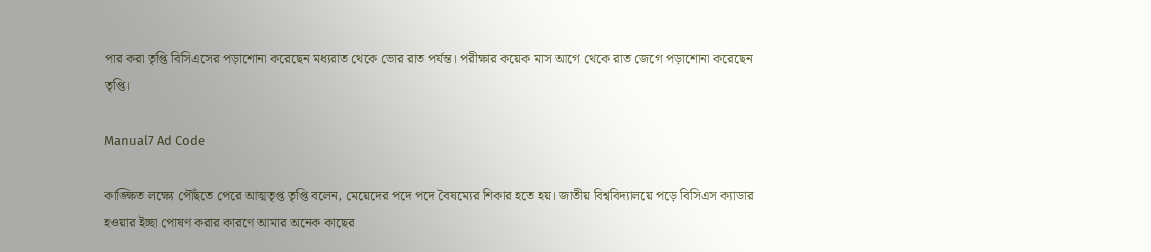পার করা তৃপ্তি বিসিএসের পড়াশোনা করেছেন মধ্যরাত থেকে ভোর রাত পর্যন্ত। পরীক্ষার কয়েক মাস আগে থেকে রাত জেগে পড়াশোনা করেছেন তৃপ্তি।

Manual7 Ad Code

কাঙ্ক্ষিত লক্ষ্যে পৌঁছতে পেরে আত্মতৃপ্ত তৃপ্তি বলেন, মেয়েদের পদে পদে বৈষম্যের শিকার হতে হয়। জাতীয় বিশ্ববিদ্যালয়ে পড়ে বিসিএস ক্যাডার হওয়ার ইচ্ছা পোষণ করার কারণে আমার অনেক কাছের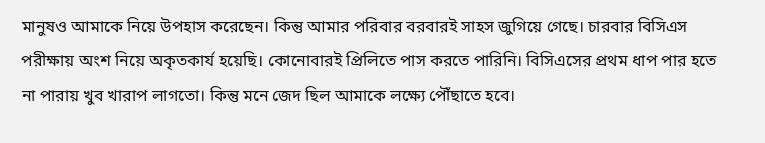মানুষও আমাকে নিয়ে উপহাস করেছেন। কিন্তু আমার পরিবার বরবারই সাহস জুগিয়ে গেছে। চারবার বিসিএস পরীক্ষায় অংশ নিয়ে অকৃতকার্য হয়েছি। কোনোবারই প্রিলিতে পাস করতে পারিনি। বিসিএসের প্রথম ধাপ পার হতে না পারায় খুব খারাপ লাগতো। কিন্তু মনে জেদ ছিল আমাকে লক্ষ্যে পৌঁছাতে হবে।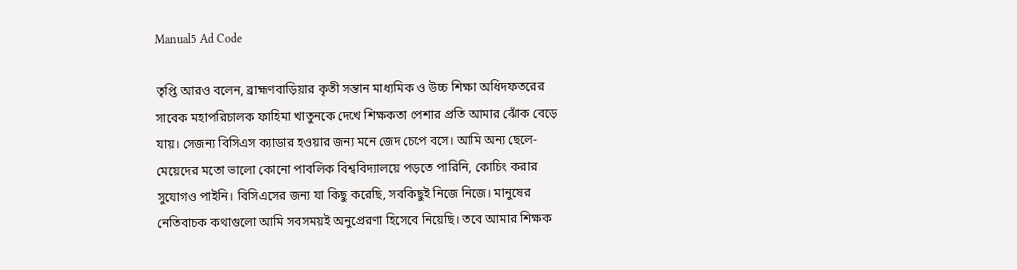Manual5 Ad Code

তৃপ্তি আরও বলেন, ব্রাহ্মণবাড়িয়ার কৃতী সন্তান মাধ্যমিক ও উচ্চ শিক্ষা অধিদফতরের সাবেক মহাপরিচালক ফাহিমা খাতুনকে দেখে শিক্ষকতা পেশার প্রতি আমার ঝোঁক বেড়ে যায়। সেজন্য বিসিএস ক্যাডার হওয়ার জন্য মনে জেদ চেপে বসে। আমি অন্য ছেলে-মেয়েদের মতো ভালো কোনো পাবলিক বিশ্ববিদ্যালয়ে পড়তে পারিনি, কোচিং করার সুযোগও পাইনি। বিসিএসের জন্য যা কিছু করেছি, সবকিছুই নিজে নিজে। মানুষের নেতিবাচক কথাগুলো আমি সবসময়ই অনুপ্রেরণা হিসেবে নিয়েছি। তবে আমার শিক্ষক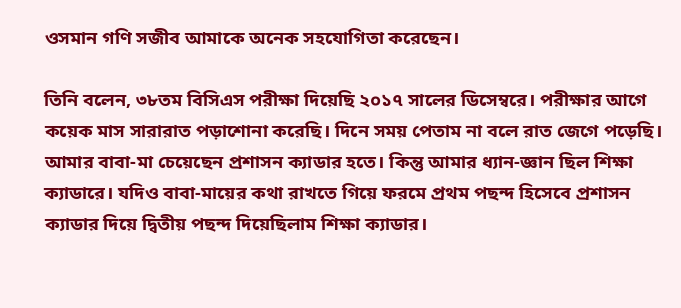ওসমান গণি সজীব আমাকে অনেক সহযোগিতা করেছেন।

তিনি বলেন, ৩৮তম বিসিএস পরীক্ষা দিয়েছি ২০১৭ সালের ডিসেম্বরে। পরীক্ষার আগে কয়েক মাস সারারাত পড়াশোনা করেছি। দিনে সময় পেতাম না বলে রাত জেগে পড়েছি। আমার বাবা-মা চেয়েছেন প্রশাসন ক্যাডার হতে। কিন্তু আমার ধ্যান-জ্ঞান ছিল শিক্ষা ক্যাডারে। যদিও বাবা-মায়ের কথা রাখতে গিয়ে ফরমে প্রথম পছন্দ হিসেবে প্রশাসন ক্যাডার দিয়ে দ্বিতীয় পছন্দ দিয়েছিলাম শিক্ষা ক্যাডার।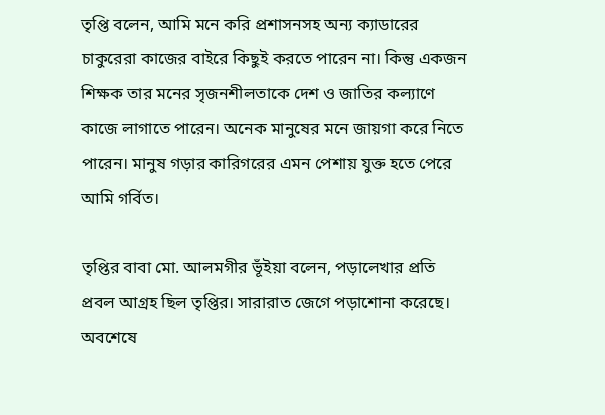তৃপ্তি বলেন, আমি মনে করি প্রশাসনসহ অন্য ক্যাডারের চাকুরেরা কাজের বাইরে কিছুই করতে পারেন না। কিন্তু একজন শিক্ষক তার মনের সৃজনশীলতাকে দেশ ও জাতির কল্যাণে কাজে লাগাতে পারেন। অনেক মানুষের মনে জায়গা করে নিতে পারেন। মানুষ গড়ার কারিগরের এমন পেশায় যুক্ত হতে পেরে আমি গর্বিত।

তৃপ্তির বাবা মো. আলমগীর ভূঁইয়া বলেন, পড়ালেখার প্রতি প্রবল আগ্রহ ছিল তৃপ্তির। সারারাত জেগে পড়াশোনা করেছে। অবশেষে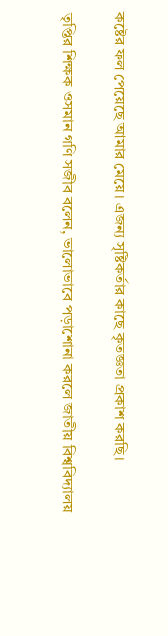কষ্টের ফল পেয়েছে আমার মেয়ে। এজন্য সৃষ্টিকর্তার কাছে কৃতজ্ঞতা প্রকাশ করছি।

তৃপ্তির শিক্ষক ওসমান গণি সজীব বলেন, ভালোভাবে পড়াশোনা করলে জাতীয় বিশ্ববিদ্যালয়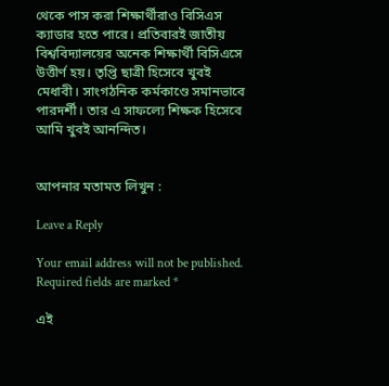থেকে পাস করা শিক্ষার্থীরাও বিসিএস ক্যাডার হতে পারে। প্রতিবারই জাতীয় বিশ্ববিদ্যালয়ের অনেক শিক্ষার্থী বিসিএসে উত্তীর্ণ হয়। তৃপ্তি ছাত্রী হিসেবে খুবই মেধাবী। সাংগঠনিক কর্মকাণ্ডে সমানভাবে পারদর্শী। তার এ সাফল্যে শিক্ষক হিসেবে আমি খুবই আনন্দিত।


আপনার মতামত লিখুন :

Leave a Reply

Your email address will not be published. Required fields are marked *

এই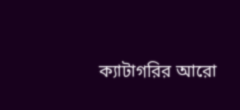ক্যাটাগরির আরো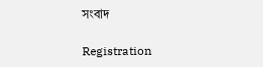সংবাদ

Registration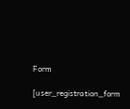Form

[user_registration_form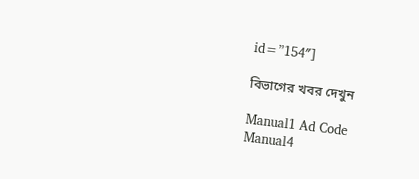id=”154″]

বিভাগের খবর দেখুন

Manual1 Ad Code
Manual4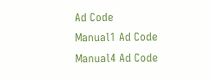Ad Code
Manual1 Ad Code
Manual4 Ad Code